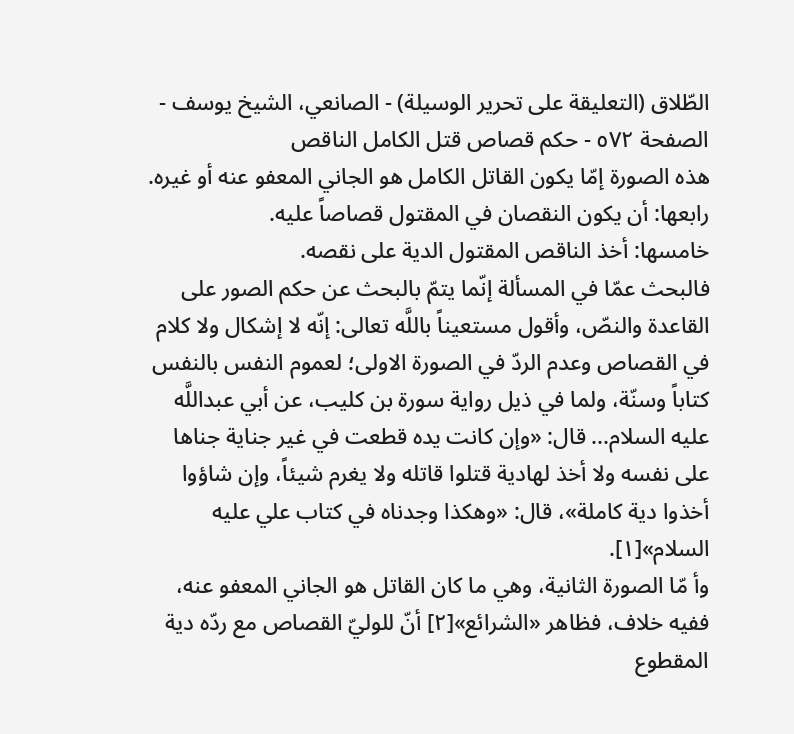الطّلاق (التعليقة على تحرير الوسيلة) - الصانعي، الشيخ يوسف - الصفحة ٥٧٢ - حكم قصاص قتل الكامل الناقص
هذه الصورة إمّا يكون القاتل الكامل هو الجاني المعفو عنه أو غيره.
رابعها: أن يكون النقصان في المقتول قصاصاً عليه.
خامسها: أخذ الناقص المقتول الدية على نقصه.
فالبحث عمّا في المسألة إنّما يتمّ بالبحث عن حكم الصور على القاعدة والنصّ، وأقول مستعيناً باللَّه تعالى: إنّه لا إشكال ولا كلام في القصاص وعدم الردّ في الصورة الاولى؛ لعموم النفس بالنفس كتاباً وسنّة، ولما في ذيل رواية سورة بن كليب، عن أبي عبداللَّه عليه السلام... قال: «وإن كانت يده قطعت في غير جناية جناها على نفسه ولا أخذ لهادية قتلوا قاتله ولا يغرم شيئاً، وإن شاؤوا أخذوا دية كاملة»، قال: «وهكذا وجدناه في كتاب علي عليه السلام»[١].
وأ مّا الصورة الثانية، وهي ما كان القاتل هو الجاني المعفو عنه، ففيه خلاف، فظاهر «الشرائع»[٢] أنّ للوليّ القصاص مع ردّه دية المقطوع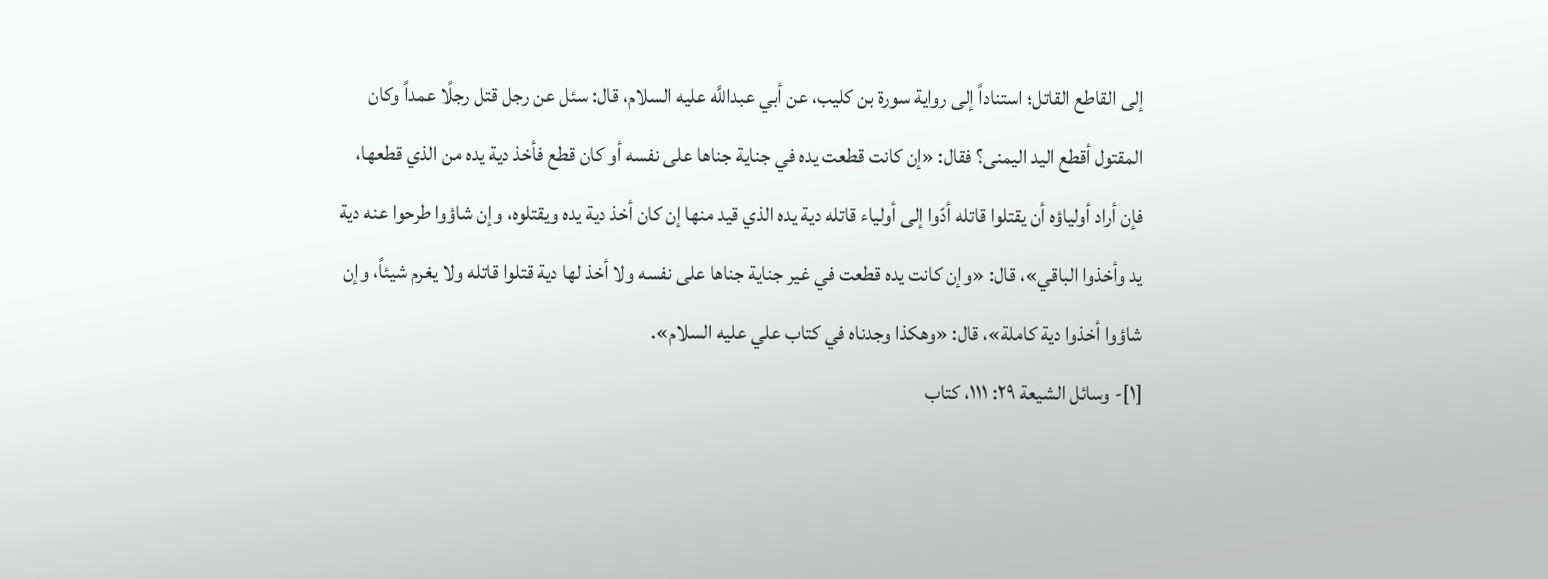إلى القاطع القاتل؛ استناداً إلى رواية سورة بن كليب، عن أبي عبداللَّه عليه السلام، قال: سئل عن رجل قتل رجلًا عمداً وكان المقتول أقطع اليد اليمنى؟ فقال: «إن كانت قطعت يده في جناية جناها على نفسه أو كان قطع فأخذ دية يده من الذي قطعها، فإن أراد أولياؤه أن يقتلوا قاتله أدّوا إلى أولياء قاتله دية يده الذي قيد منها إن كان أخذ دية يده ويقتلوه، وإن شاؤوا طرحوا عنه دية يد وأخذوا الباقي»، قال: «وإن كانت يده قطعت في غير جناية جناها على نفسه ولا أخذ لها دية قتلوا قاتله ولا يغرم شيئاً، وإن شاؤوا أخذوا دية كاملة»، قال: «وهكذا وجدناه في كتاب علي عليه السلام».
[١]- وسائل الشيعة ٢٩: ١١١، كتاب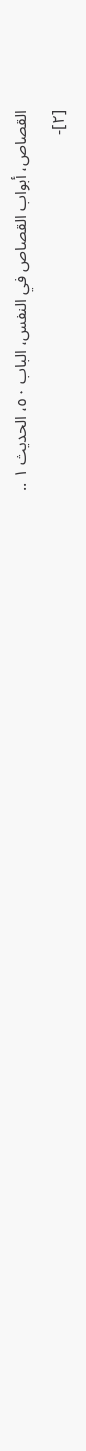القصاص، أبواب القصاص في النفس، الباب ٥٠، الحديث ١ ..
[٢]-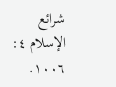شرائع الإسلام ٤: ١٠٠٦.